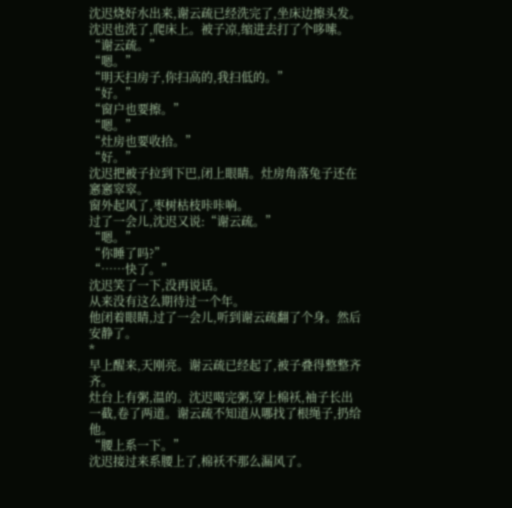沈迟烧好水出来,谢云疏已经洗完了,坐床边擦头发。沈迟也洗了,爬床上。被子凉,缩进去打了个哆嗦。
“谢云疏。”
“嗯。”
“明天扫房子,你扫高的,我扫低的。”
“好。”
“窗户也要擦。”
“嗯。”
“灶房也要收拾。”
“好。”
沈迟把被子拉到下巴,闭上眼睛。灶房角落兔子还在窸窸窣窣。
窗外起风了,枣树枯枝咔咔响。
过了一会儿,沈迟又说:“谢云疏。”
“嗯。”
“你睡了吗?”
“……快了。”
沈迟笑了一下,没再说话。
从来没有这么期待过一个年。
他闭着眼睛,过了一会儿,听到谢云疏翻了个身。然后安静了。
*
早上醒来,天刚亮。谢云疏已经起了,被子叠得整整齐齐。
灶台上有粥,温的。沈迟喝完粥,穿上棉袄,袖子长出一截,卷了两道。谢云疏不知道从哪找了根绳子,扔给他。
“腰上系一下。”
沈迟接过来系腰上了,棉袄不那么漏风了。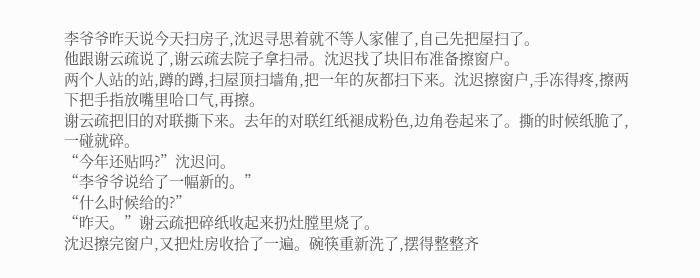李爷爷昨天说今天扫房子,沈迟寻思着就不等人家催了,自己先把屋扫了。
他跟谢云疏说了,谢云疏去院子拿扫帚。沈迟找了块旧布准备擦窗户。
两个人站的站,蹲的蹲,扫屋顶扫墙角,把一年的灰都扫下来。沈迟擦窗户,手冻得疼,擦两下把手指放嘴里哈口气,再擦。
谢云疏把旧的对联撕下来。去年的对联红纸褪成粉色,边角卷起来了。撕的时候纸脆了,一碰就碎。
“今年还贴吗?”沈迟问。
“李爷爷说给了一幅新的。”
“什么时候给的?”
“昨天。”谢云疏把碎纸收起来扔灶膛里烧了。
沈迟擦完窗户,又把灶房收拾了一遍。碗筷重新洗了,摆得整整齐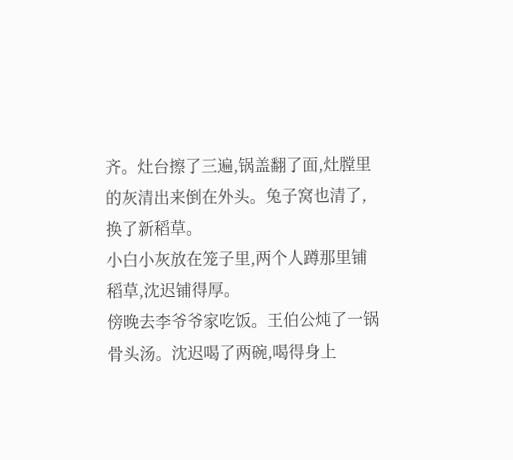齐。灶台擦了三遍,锅盖翻了面,灶膛里的灰清出来倒在外头。兔子窝也清了,换了新稻草。
小白小灰放在笼子里,两个人蹲那里铺稻草,沈迟铺得厚。
傍晚去李爷爷家吃饭。王伯公炖了一锅骨头汤。沈迟喝了两碗,喝得身上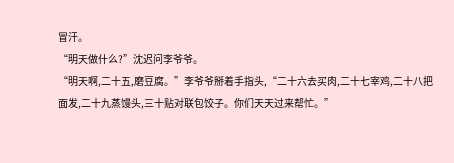冒汗。
“明天做什么?”沈迟问李爷爷。
“明天啊,二十五,磨豆腐。”李爷爷掰着手指头,“二十六去买肉,二十七宰鸡,二十八把面发,二十九蒸馒头,三十贴对联包饺子。你们天天过来帮忙。”